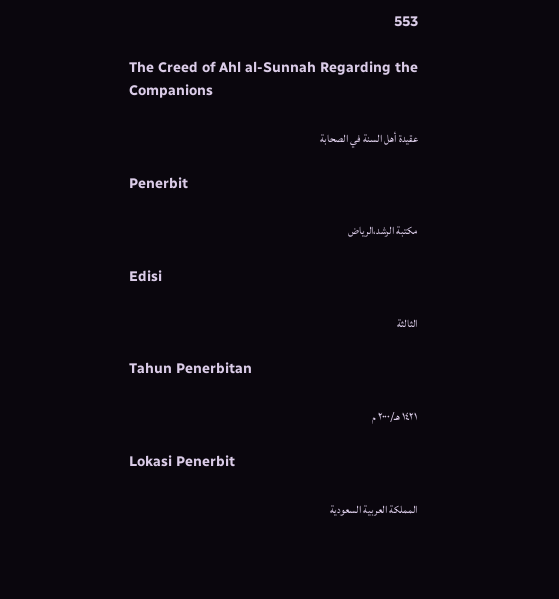553

The Creed of Ahl al-Sunnah Regarding the Companions

عقيدة أهل السنة في الصحابة

Penerbit

مكتبة الرشد،الرياض

Edisi

الثالثة

Tahun Penerbitan

١٤٢١ هـ/٢٠٠٠ م

Lokasi Penerbit

المملكة العربية السعودية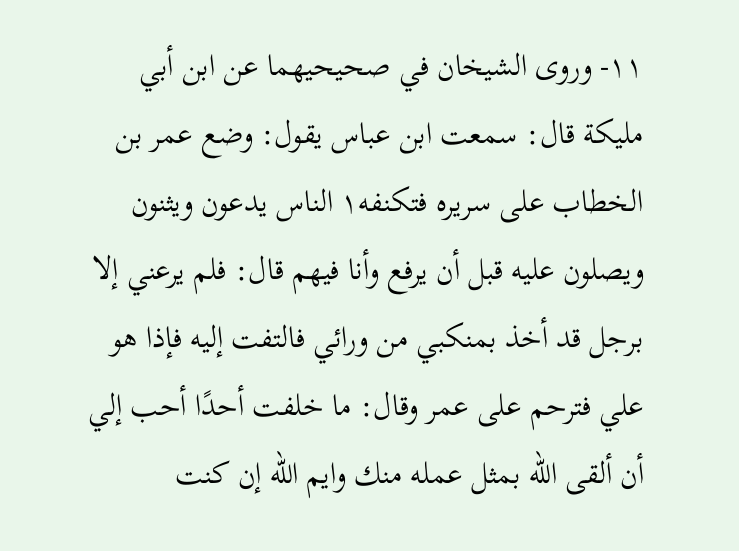١١- وروى الشيخان في صحيحيهما عن ابن أبي مليكة قال: سمعت ابن عباس يقول: وضع عمر بن الخطاب على سريره فتكنفه١ الناس يدعون ويثنون ويصلون عليه قبل أن يرفع وأنا فيهم قال: فلم يرعني إلا برجل قد أخذ بمنكبي من ورائي فالتفت إليه فإذا هو علي فترحم على عمر وقال: ما خلفت أحدًا أحب إلي أن ألقى الله بمثل عمله منك وايم الله إن كنت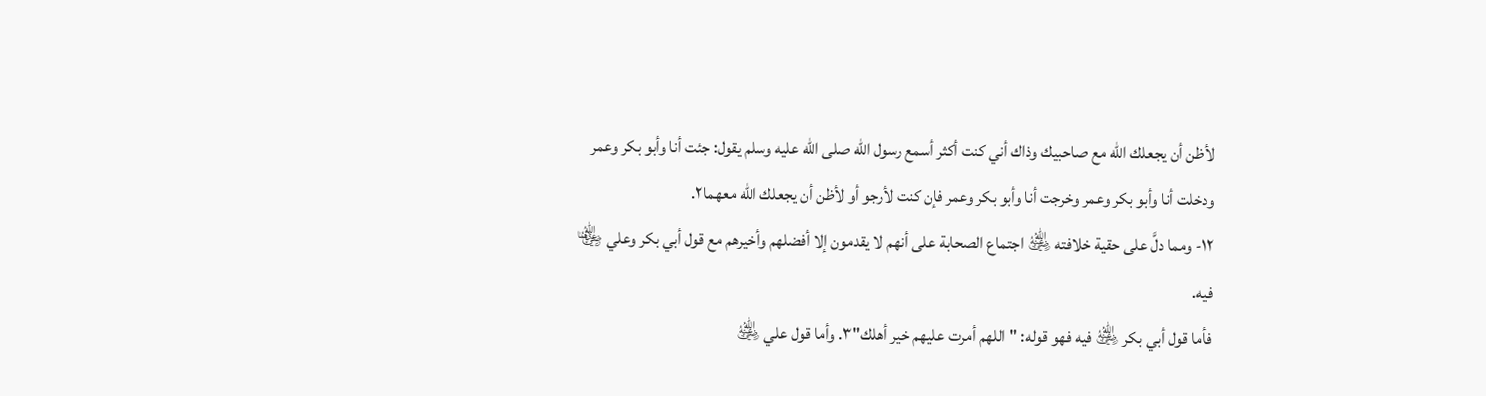لأظن أن يجعلك الله مع صاحبيك وذاك أني كنت أكثر أسمع رسول الله صلى الله عليه وسلم يقول: جئت أنا وأبو بكر وعمر ودخلت أنا وأبو بكر وعمر وخرجت أنا وأبو بكر وعمر فإن كنت لأرجو أو لأظن أن يجعلك الله معهما٢.
١٢- ومما دلَّ على حقية خلافته ﵁ اجتماع الصحابة على أنهم لا يقدمون إلا أفضلهم وأخيرهم مع قول أبي بكر وعلي ﵄ فيه.
فأما قول أبي بكر ﵁ فيه فهو قوله: "اللهم أمرت عليهم خير أهلك"٣. وأما قول علي ﵁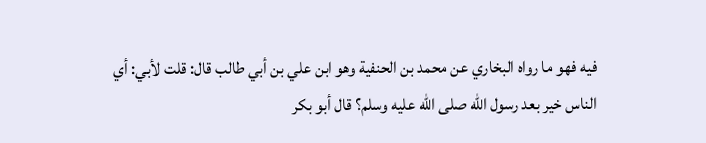فيه فهو ما رواه البخاري عن محمد بن الحنفية وهو ابن علي بن أبي طالب قال: قلت لأبي: أي الناس خير بعد رسول الله صلى الله عليه وسلم؟ قال أبو بكر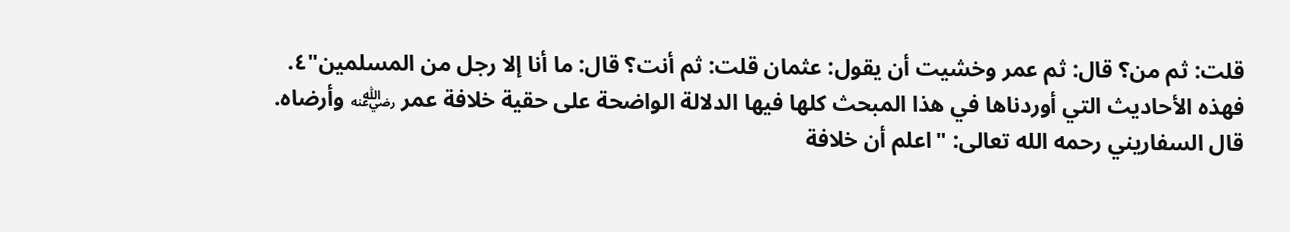قلت: ثم من؟ قال: ثم عمر وخشيت أن يقول: عثمان قلت: ثم أنت؟ قال: ما أنا إلا رجل من المسلمين"٤.
فهذه الأحاديث التي أوردناها في هذا المبحث كلها فيها الدلالة الواضحة على حقية خلافة عمر ﵁ وأرضاه.
قال السفاريني رحمه الله تعالى: "اعلم أن خلافة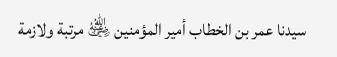سيدنا عمر بن الخطاب أمير المؤمنين ﵁ مرتبة ولازمة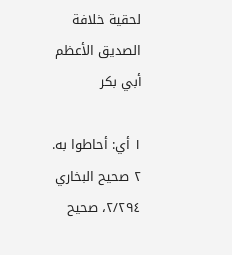لحقية خلافة الصديق الأعظم أبي بكر

١ أي: أحاطوا به.
٢ صحيح البخاري ٢/٢٩٤، صحيح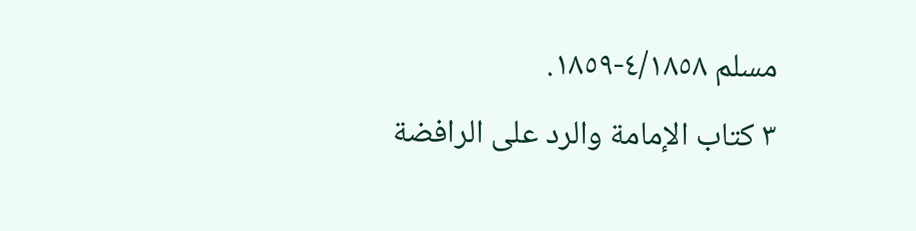مسلم ٤/١٨٥٨-١٨٥٩.
٣ كتاب الإمامة والرد على الرافضة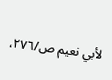لأبي نعيم ص/٢٧٦،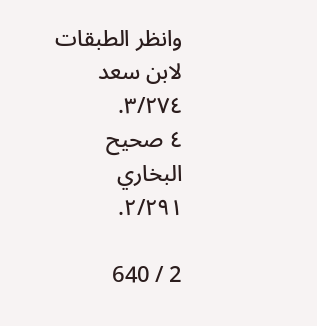وانظر الطبقات لابن سعد ٣/٢٧٤.
٤ صحيح البخاري ٢/٢٩١.

2 / 640